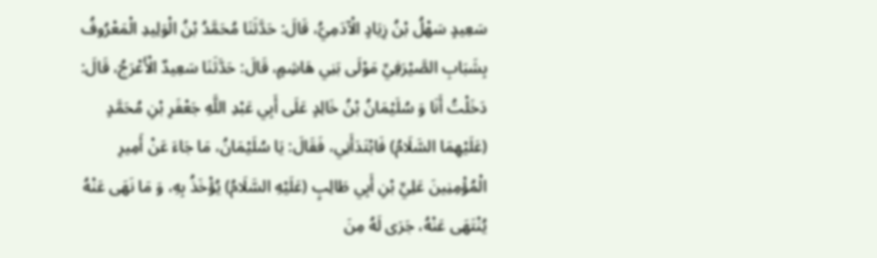سَعِيدٍ سَهْلُ بْنُ زِيَادٍ الْآدَمِيُّ، قَالَ: حَدَّثَنَا مُحَمَّدُ بْنُ الْوَلِيدِ الْمَعْرُوفُ بِشَبَابِ الصَّيْرَفِيِّ مَوْلَى بَنِي هَاشِمٍ، قَالَ: حَدَّثَنَا سَعِيدٌ الْأَعْرَجُ، قَالَ: دَخَلْتُ أَنَا وَ سُلَيْمَانُ بْنُ خَالِدٍ عَلَى أَبِي عَبْدِ اللَّهِ جَعْفَرِ بْنِ مُحَمَّدٍ (عَلَيْهِمَا السَّلَامُ) فَابْتَدَأَنِي، فَقَالَ: يَا سُلَيْمَانُ، مَا جَاءَ عَنْ أَمِيرِ الْمُؤْمِنِينَ عَلِيِّ بْنِ أَبِي طَالِبٍ (عَلَيْهِ السَّلَامُ) يُؤْخَذُ بِهِ، وَ مَا نَهَى عَنْهُ يُنْتَهَى عَنْهُ، جَرَى لَهُ مِنَ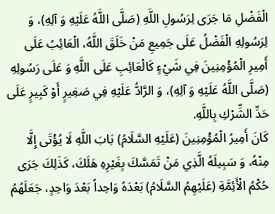الْفَضْلِ مَا جَرَى لِرَسُولِ اللَّهِ (صَلَّى اللَّهُ عَلَيْهِ وَ آلِهِ)، وَ لِرَسُولِهِ الْفَضْلُ عَلَى جَمِيعِ مَنْ خَلَقَ اللَّهُ، الْعَائِبُ عَلَى أَمِيرِ الْمُؤْمِنِينَ فِي شَيْءٍ كَالْعَائِبِ عَلَى اللَّهِ وَ عَلَى رَسُولِهِ (صَلَّى اللَّهُ عَلَيْهِ وَ آلِهِ)، وَ الرَّادُّ عَلَيْهِ فِي صَغِيرٍ أَوْ كَبِيرٍ عَلَى حَدِّ الشِّرْكِ بِاللَّهِ.
كَانَ أَمِيرُ الْمُؤْمِنِينَ (عَلَيْهِ السَّلَامُ) بَابَ اللَّهِ لَا يُؤْتَى إِلَّا مِنْهُ، وَ سَبِيلَهُ الَّذِي مَنْ تَمَسَّكَ بِغَيْرِهِ هَلَكَ، كَذَلِكَ جَرَى حُكْمُ الْأَئِمَّةِ (عَلَيْهِمُ السَّلَامُ) بَعْدَهُ وَاحِداً بَعْدَ وَاحِدٍ، جَعَلَهُمُ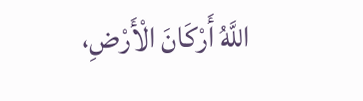اللَّهُ أَرْكَانَ الْأَرْضِ،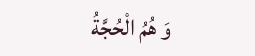وَ هُمُ الْحُجَّةُ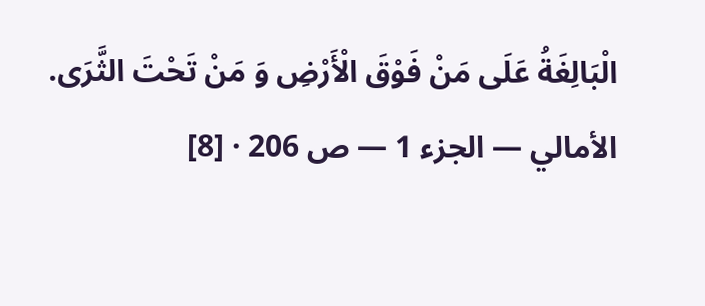الْبَالِغَةُ عَلَى مَنْ فَوْقَ الْأَرْضِ وَ مَنْ تَحْتَ الثَّرَى.
الأمالي — الجزء 1 — ص 206 · [8]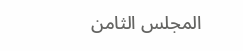المجلس الثامن